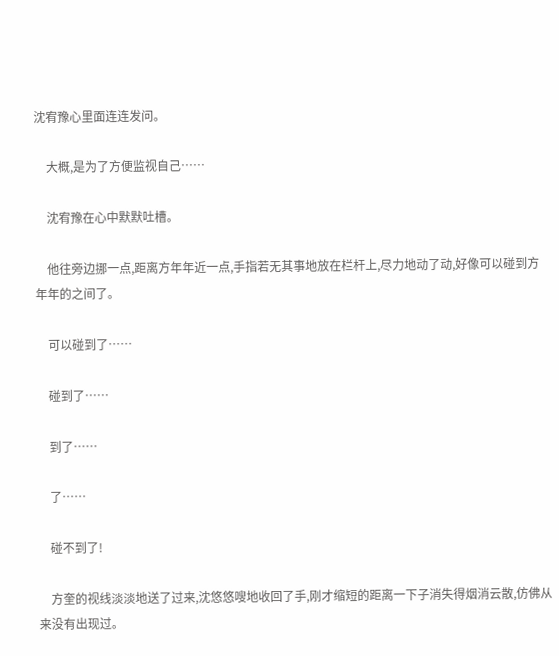沈宥豫心里面连连发问。

    大概,是为了方便监视自己……

    沈宥豫在心中默默吐槽。

    他往旁边挪一点,距离方年年近一点,手指若无其事地放在栏杆上,尽力地动了动,好像可以碰到方年年的之间了。

    可以碰到了……

    碰到了……

    到了……

    了……

    碰不到了!

    方奎的视线淡淡地送了过来,沈悠悠嗖地收回了手,刚才缩短的距离一下子消失得烟消云散,仿佛从来没有出现过。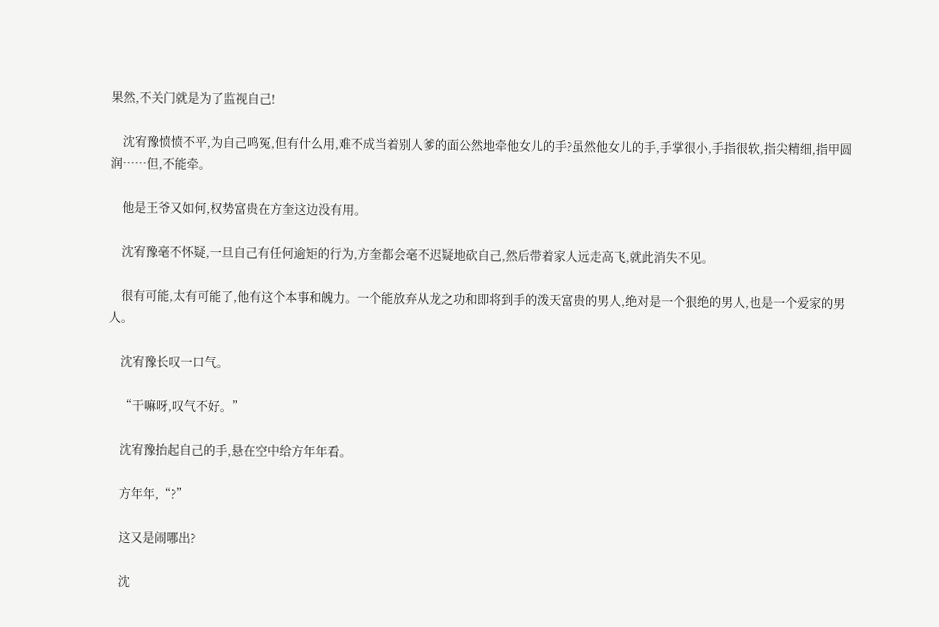果然,不关门就是为了监视自己!

    沈宥豫愤愤不平,为自己鸣冤,但有什么用,难不成当着别人爹的面公然地牵他女儿的手?虽然他女儿的手,手掌很小,手指很软,指尖精细,指甲圆润……但,不能牵。

    他是王爷又如何,权势富贵在方奎这边没有用。

    沈宥豫毫不怀疑,一旦自己有任何逾矩的行为,方奎都会毫不迟疑地砍自己,然后带着家人远走高飞,就此消失不见。

    很有可能,太有可能了,他有这个本事和魄力。一个能放弃从龙之功和即将到手的泼天富贵的男人,绝对是一个狠绝的男人,也是一个爱家的男人。

    沈宥豫长叹一口气。

    “干嘛呀,叹气不好。”

    沈宥豫抬起自己的手,悬在空中给方年年看。

    方年年,“?”

    这又是闹哪出?

    沈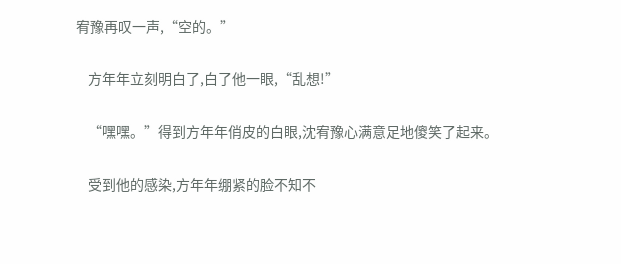宥豫再叹一声,“空的。”

    方年年立刻明白了,白了他一眼,“乱想!”

    “嘿嘿。”得到方年年俏皮的白眼,沈宥豫心满意足地傻笑了起来。

    受到他的感染,方年年绷紧的脸不知不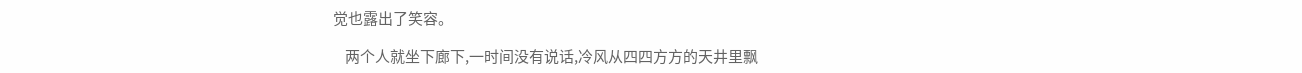觉也露出了笑容。

    两个人就坐下廊下,一时间没有说话,冷风从四四方方的天井里飘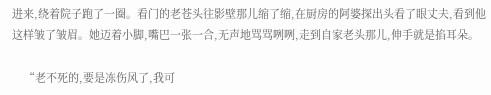进来,绕着院子跑了一圈。看门的老苍头往影壁那儿缩了缩,在厨房的阿婆探出头看了眼丈夫,看到他这样皱了皱眉。她迈着小脚,嘴巴一张一合,无声地骂骂咧咧,走到自家老头那儿,伸手就是掐耳朵。

    “老不死的,要是冻伤风了,我可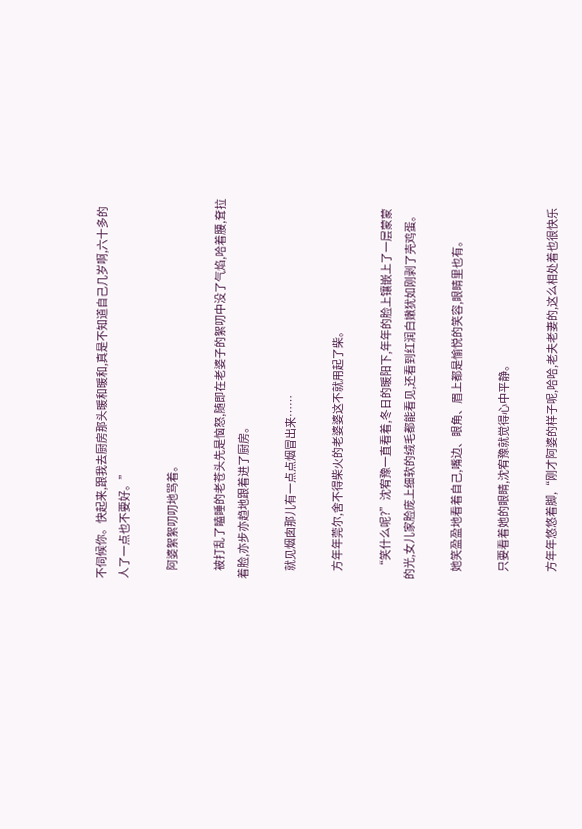不伺候你。快起来,跟我去厨房那头暖和暖和,真是不知道自己几岁啊,六十多的人了一点也不要好。”

    阿婆絮絮叨叨地骂着。

    被打乱了瞌睡的老苍头先是恼怒,随即在老婆子的絮叨中没了气焰,哈着腰,耷拉着脸,亦步亦趋地跟着进了厨房。

    就见烟囱那儿有一点点烟冒出来……

    方年年莞尔,舍不得柴火的老婆婆这不就用起了柴。

    “笑什么呢?”沈宥豫一直看着,冬日的暖阳下,年年的脸上镶嵌上了一层蒙蒙的光,女儿家脸庞上细软的绒毛都能看见,还看到红润白嫩犹如刚剥了壳鸡蛋。

    她笑盈盈地看着自己,嘴边、眼角、眉上都是愉悦的笑容,眼睛里也有。

    只要看着她的眼睛,沈宥豫就觉得心中平静。

    方年年悠悠着脚,“刚才阿婆的样子呢,哈哈,老夫老妻的,这么相处着也很快乐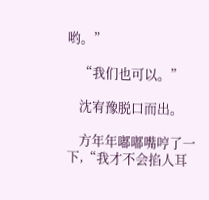哟。”

    “我们也可以。”

    沈宥豫脱口而出。

    方年年嘟嘟嘴哼了一下,“我才不会掐人耳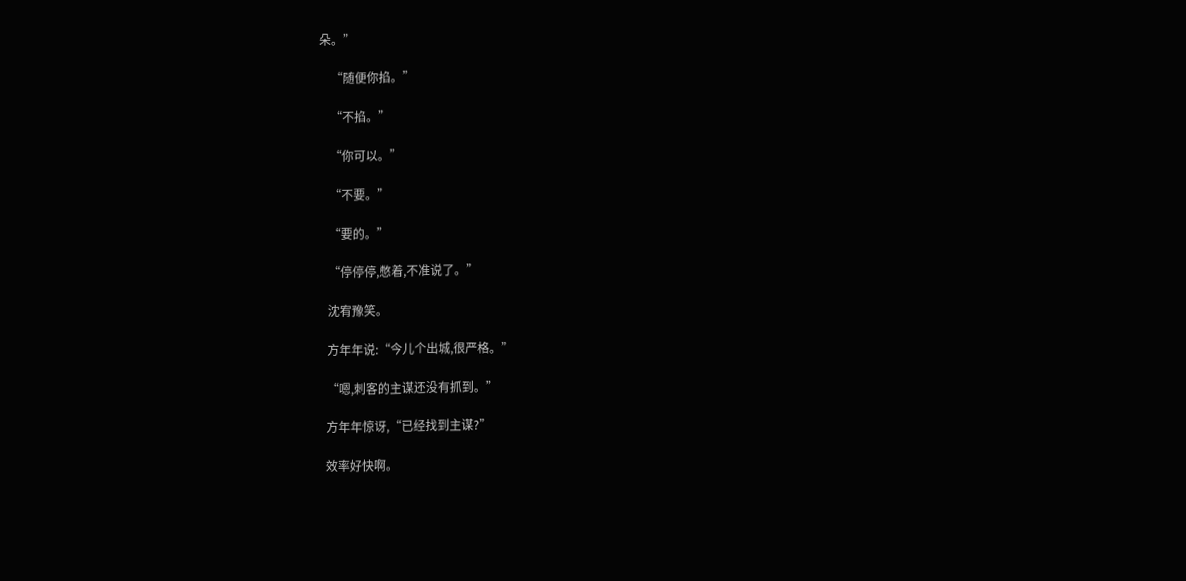朵。”

    “随便你掐。”

    “不掐。”

    “你可以。”

    “不要。”

    “要的。”

    “停停停,憋着,不准说了。”

    沈宥豫笑。

    方年年说:“今儿个出城,很严格。”

    “嗯,刺客的主谋还没有抓到。”

    方年年惊讶,“已经找到主谋?”

    效率好快啊。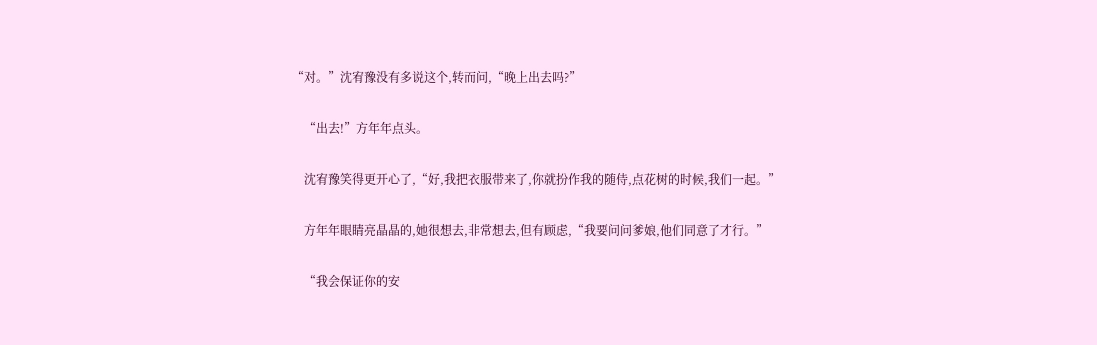“对。”沈宥豫没有多说这个,转而问,“晚上出去吗?”

    “出去!”方年年点头。

    沈宥豫笑得更开心了,“好,我把衣服带来了,你就扮作我的随侍,点花树的时候,我们一起。”

    方年年眼睛亮晶晶的,她很想去,非常想去,但有顾虑,“我要问问爹娘,他们同意了才行。”

    “我会保证你的安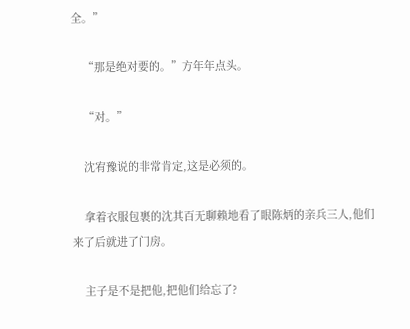全。”

    “那是绝对要的。”方年年点头。

    “对。”

    沈宥豫说的非常肯定,这是必须的。

    拿着衣服包裹的沈其百无聊赖地看了眼陈炳的亲兵三人,他们来了后就进了门房。

    主子是不是把他,把他们给忘了?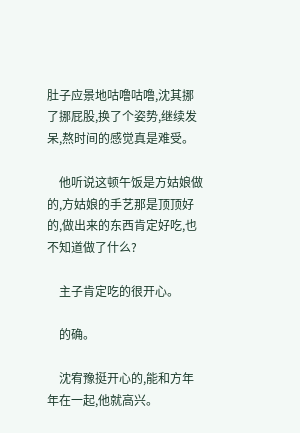肚子应景地咕噜咕噜,沈其挪了挪屁股,换了个姿势,继续发呆,熬时间的感觉真是难受。

    他听说这顿午饭是方姑娘做的,方姑娘的手艺那是顶顶好的,做出来的东西肯定好吃,也不知道做了什么?

    主子肯定吃的很开心。

    的确。

    沈宥豫挺开心的,能和方年年在一起,他就高兴。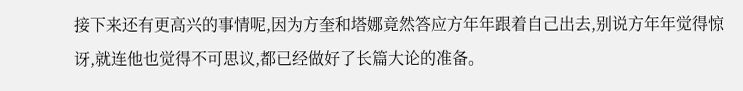接下来还有更高兴的事情呢,因为方奎和塔娜竟然答应方年年跟着自己出去,别说方年年觉得惊讶,就连他也觉得不可思议,都已经做好了长篇大论的准备。